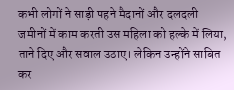कभी लोगों ने साड़ी पहने मैदानों और दलदली जमीनों में काम करती उस महिला को हल्के में लिया, ताने दिए और सवाल उठाए। लेकिन उन्होंने साबित कर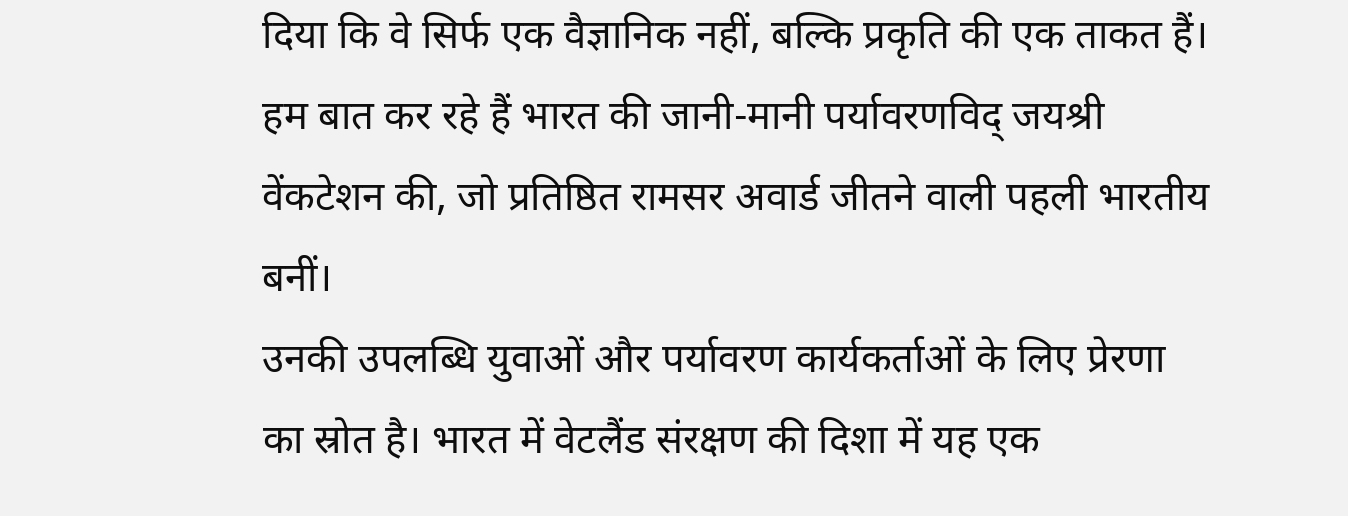दिया कि वे सिर्फ एक वैज्ञानिक नहीं, बल्कि प्रकृति की एक ताकत हैं। हम बात कर रहे हैं भारत की जानी-मानी पर्यावरणविद् जयश्री वेंकटेशन की, जो प्रतिष्ठित रामसर अवार्ड जीतने वाली पहली भारतीय बनीं।
उनकी उपलब्धि युवाओं और पर्यावरण कार्यकर्ताओं के लिए प्रेरणा का स्रोत है। भारत में वेटलैंड संरक्षण की दिशा में यह एक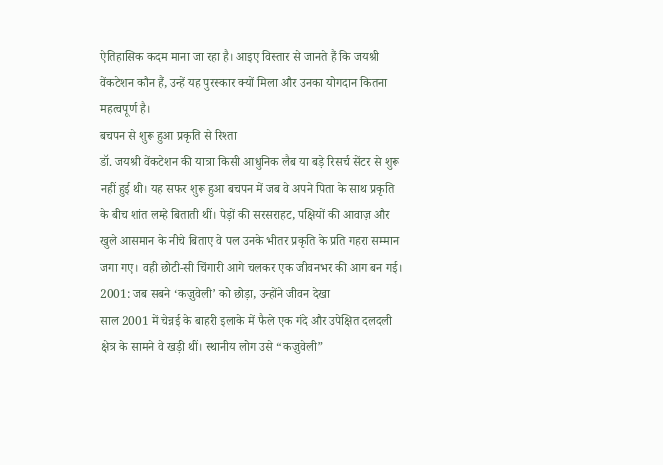ऐतिहासिक कदम माना जा रहा है। आइए विस्तार से जानते हैं कि जयश्री वेंकटेशन कौन हैं, उन्हें यह पुरस्कार क्यों मिला और उनका योगदान कितना महत्वपूर्ण है।
बचपन से शुरू हुआ प्रकृति से रिश्ता
डॉ. जयश्री वेंकटेशन की यात्रा किसी आधुनिक लैब या बड़े रिसर्च सेंटर से शुरू नहीं हुई थी। यह सफर शुरू हुआ बचपन में जब वे अपने पिता के साथ प्रकृति के बीच शांत लम्हे बिताती थीं। पेड़ों की सरसराहट, पक्षियों की आवाज़ और खुले आसमान के नीचे बिताए वे पल उनके भीतर प्रकृति के प्रति गहरा सम्मान जगा गए। वही छोटी-सी चिंगारी आगे चलकर एक जीवनभर की आग बन गई।
2001: जब सबने ‘कज़ुवेली’ को छोड़ा, उन्होंने जीवन देखा
साल 2001 में चेन्नई के बाहरी इलाके में फैले एक गंदे और उपेक्षित दलदली क्षेत्र के सामने वे खड़ी थीं। स्थानीय लोग उसे “कज़ुवेली”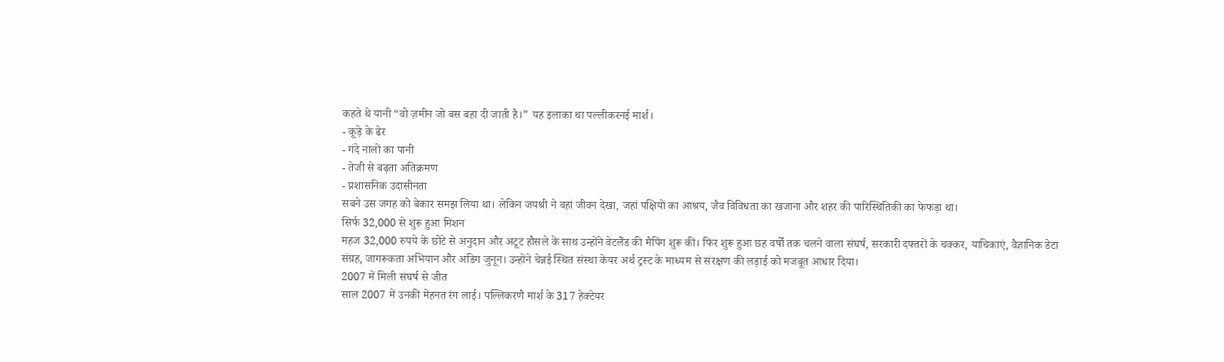कहते थे यानी “वो ज़मीन जो बस बहा दी जाती है।” यह इलाका था पल्लीकरनई मार्श।
- कूड़े के ढेर
- गंदे नालों का पानी
- तेजी से बढ़ता अतिक्रमण
- प्रशासनिक उदासीनता
सबने उस जगह को बेकार समझ लिया था। लेकिन जयश्री ने वहां जीवन देखा, जहां पक्षियों का आश्रय, जैव विविधता का खजाना और शहर की पारिस्थितिकी का फेफड़ा था।
सिर्फ 32,000 से शुरू हुआ मिशन
महज 32,000 रुपये के छोटे से अनुदान और अटूट हौसले के साथ उन्होंने वेटलैंड की मैपिंग शुरू की। फिर शुरू हुआ छह वर्षों तक चलने वाला संघर्ष, सरकारी दफ्तरों के चक्कर, याचिकाएं, वैज्ञानिक डेटा संग्रह, जागरूकता अभियान और अडिग जुनून। उन्होंने चेन्नई स्थित संस्था केयर अर्थ ट्रस्ट के माध्यम से संरक्षण की लड़ाई को मजबूत आधार दिया।
2007 में मिली संघर्ष से जीत
साल 2007 में उनकी मेहनत रंग लाई। पल्लिकरणै मार्श के 317 हेक्टेयर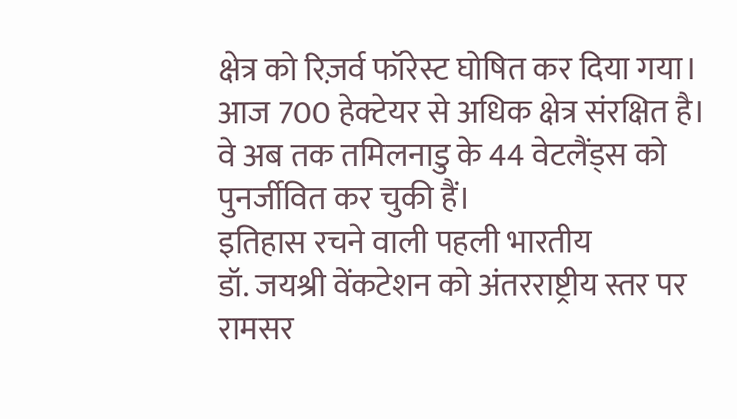क्षेत्र को रिज़र्व फॉरेस्ट घोषित कर दिया गया। आज 700 हेक्टेयर से अधिक क्षेत्र संरक्षित है। वे अब तक तमिलनाडु के 44 वेटलैंड्स को पुनर्जीवित कर चुकी हैं।
इतिहास रचने वाली पहली भारतीय
डॉ. जयश्री वेंकटेशन को अंतरराष्ट्रीय स्तर पर रामसर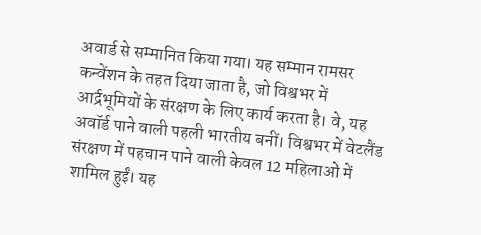अवार्ड से सम्मानित किया गया। यह सम्मान रामसर कन्वेंशन के तहत दिया जाता है, जो विश्वभर में आर्द्रभूमियों के संरक्षण के लिए कार्य करता है। वे, यह अवॉर्ड पाने वाली पहली भारतीय बनीं। विश्वभर में वेटलैंड संरक्षण में पहचान पाने वाली केवल 12 महिलाओं में शामिल हुईं। यह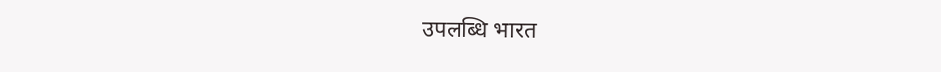उपलब्धि भारत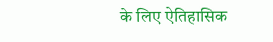के लिए ऐतिहासिक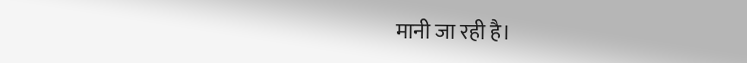मानी जा रही है।